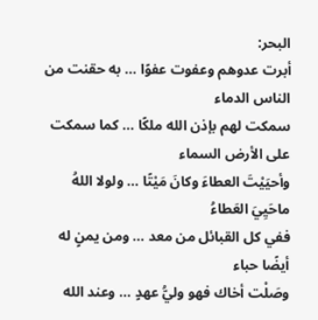البحر:
أبرت عدوهم وعفوت عفوًا … به حقنت من الناس الدماء
سمكت لهم بإذن الله ملكًا … كما سمكت على الأرض السماء
وأحيَيْتَ العطاءَ وكانَ مَيْتًا … ولولا اللهُ ماحَيِيَ العَطاءُ
ففي كل القبائل من معد … ومن يمنٍ له أيضًا حباء
وصَلْت أخاك فهو وليُّ عهدٍ … وعند الله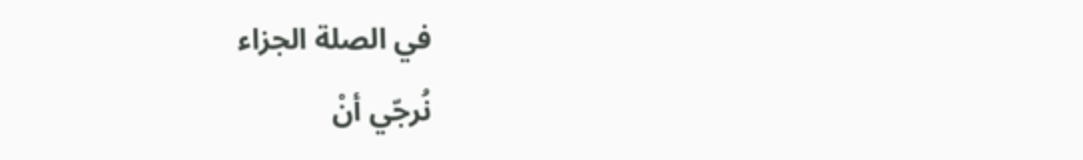في الصلة الجزاء
نُرجّي أنْ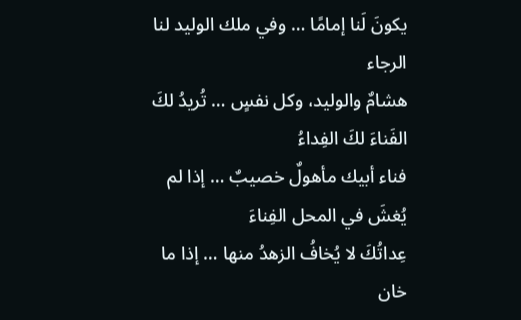يكونَ لَنا إمامًا … وفي ملك الوليد لنا الرجاء
هشامٌ والوليد، وكل نفسٍ … تُريدُ لكَ الفَناءَ لكَ الفِداءُ
فناء أبيك مأهولٌ خصيبٌ … إذا لم يُغشَ في المحل الفِناءَ
عِداتُكَ لا يُخافُ الزهدُ منها … إذا ما خان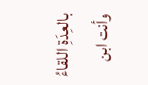بالعِدَةِ اللقاءُ
وأنت ابن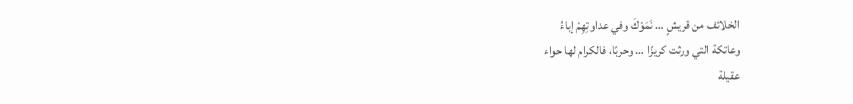الخلائف من قريشٍ … نَمَوْكَ وفي عداوتِهِمْ إباءُ
وعاتكة التي ورثت كريزًا … وحربًا، فالكرام لها حواء
عقيلة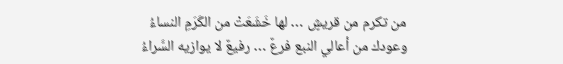من تكرم من قريشٍ … لها خَشَعَتْ من الكَرَمِ النساءُ
وعودك من أعالي النبع فرعٌ … رفيعٌ لا يوازيه السَّراءُ